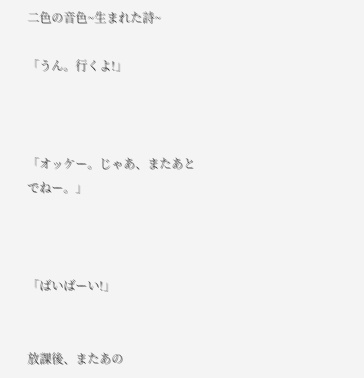二色の音色~生まれた詩~

「うん。行くよ!」



「オッケー。じゃあ、またあとでねー。」



「ばいばーい!」


放課後、またあの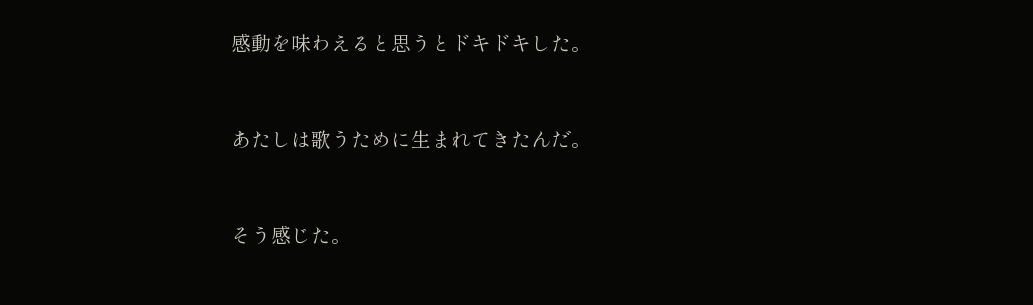感動を味わえると思うとドキドキした。


あたしは歌うために生まれてきたんだ。


そう感じた。